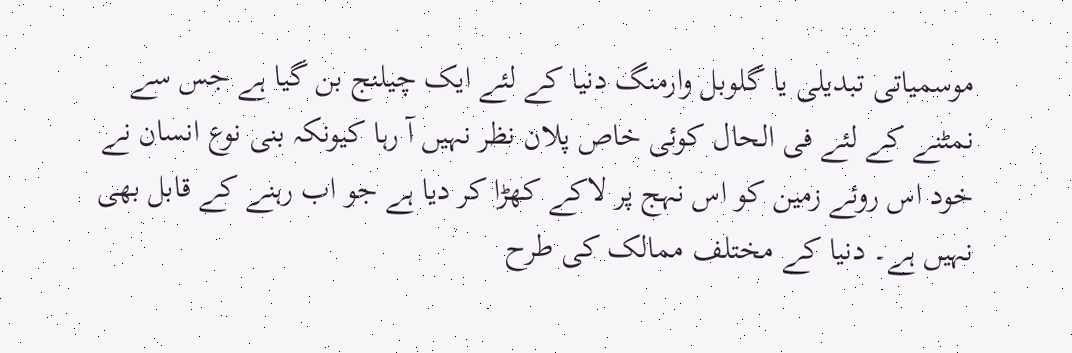موسمیاتی تبدیلی یا گلوبل وارمنگ دنیا کے لئے ایک چیلنج بن گیا ہے جس سے نمٹنے کے لئے فی الحال کوئی خاص پلان نظر نہیں آ رہا کیونکہ بنی نوع انسان نے خود اس روئے زمین کو اس نہج پر لاکے کھڑا کر دیا ہے جو اب رہنے کے قابل بھی نہیں ہے۔ دنیا کے مختلف ممالک کی طرح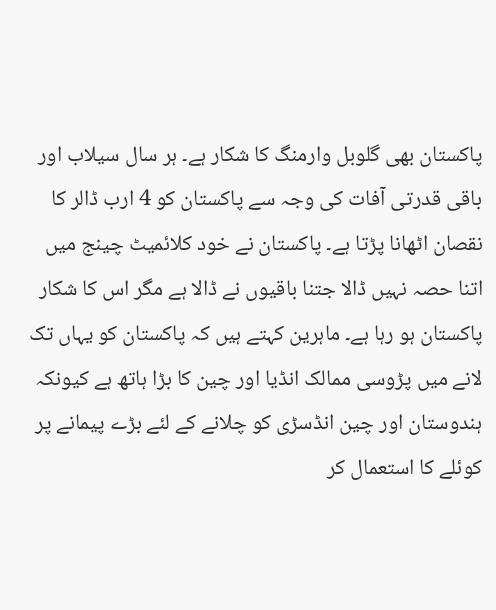پاکستان بھی گلوبل وارمنگ کا شکار ہے۔ ہر سال سیلاب اور باقی قدرتی آفات کی وجہ سے پاکستان کو 4 ارب ڈالر کا نقصان اٹھانا پڑتا ہے۔ پاکستان نے خود کلائمیٹ چینج میں اتنا حصہ نہیں ڈالا جتنا باقیوں نے ڈالا ہے مگر اس کا شکار پاکستان ہو رہا ہے۔ ماہرین کہتے ہیں کہ پاکستان کو یہاں تک لانے میں پڑوسی ممالک انڈیا اور چین کا بڑا ہاتھ ہے کیونکہ ہندوستان اور چین انڈسڑی کو چلانے کے لئے بڑے پیمانے پر کوئلے کا استعمال کر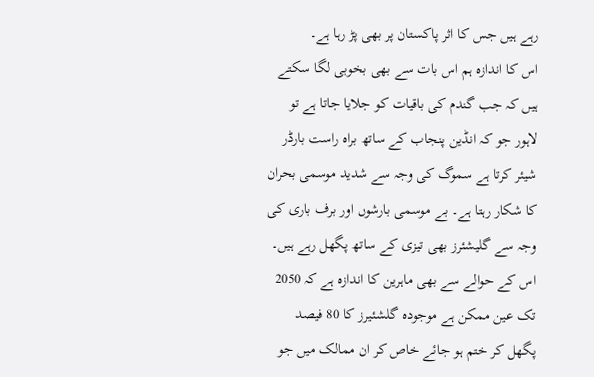رہے ہیں جس کا اثر پاکستان پر بھی پڑ رہا ہے۔
اس کا اندازہ ہم اس بات سے بھی بخوبی لگا سکتے ہیں کہ جب گندم کی باقیات کو جلایا جاتا ہے تو لاہور جو کہ انڈین پنجاب کے ساتھ براہ راست بارڈر شیئر کرتا ہے سموگ کی وجہ سے شدید موسمی بحران کا شکار رہتا ہے۔ بے موسمی بارشوں اور برف باری کی وجہ سے گلیشئرز بھی تیزی کے ساتھ پگھل رہے ہیں۔ اس کے حوالے سے بھی ماہرین کا اندازہ ہے کہ 2050 تک عین ممکن ہے موجودہ گلشئیرز کا 80 فیصد پگھل کر ختم ہو جائے خاص کر ان ممالک میں جو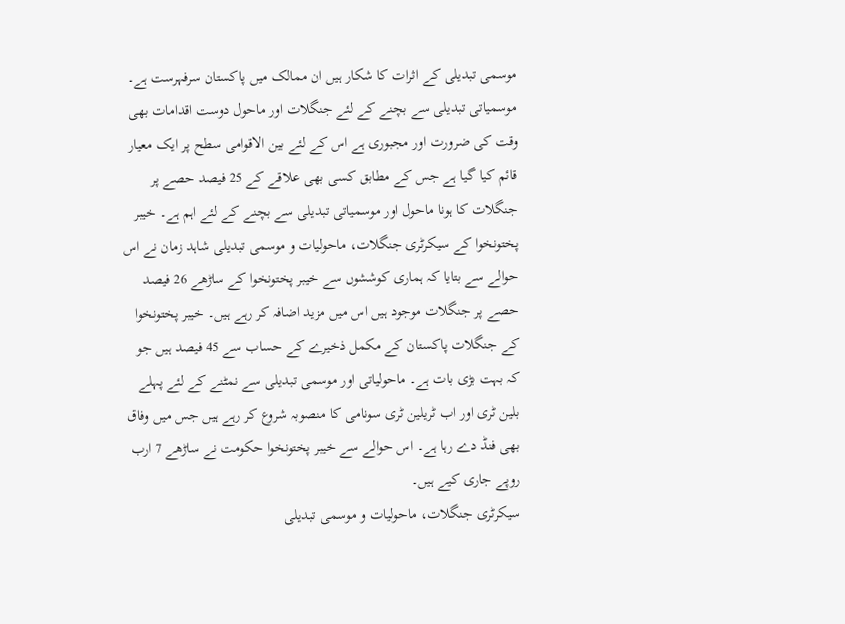موسمی تبدیلی کے اثرات کا شکار ہیں ان ممالک میں پاکستان سرفہرست ہے۔
موسمیاتی تبدیلی سے بچنے کے لئے جنگلات اور ماحول دوست اقدامات بھی وقت کی ضرورت اور مجبوری ہے اس کے لئے بین الاقوامی سطح پر ایک معیار قائم کیا گیا ہے جس کے مطابق کسی بھی علاقے کے 25 فیصد حصے پر جنگلات کا ہونا ماحول اور موسمیاتی تبدیلی سے بچنے کے لئے اہم ہے۔ خیبر پختونخوا کے سیکرٹری جنگلات، ماحولیات و موسمی تبدیلی شاہد زمان نے اس حوالے سے بتایا کہ ہماری کوششوں سے خیبر پختونخوا کے ساڑھے 26 فیصد حصے پر جنگلات موجود ہیں اس میں مزید اضافہ کر رہے ہیں۔ خیبر پختونخوا کے جنگلات پاکستان کے مکمل ذخیرے کے حساب سے 45 فیصد ہیں جو کہ بہت بڑی بات ہے۔ ماحولیاتی اور موسمی تبدیلی سے نمٹنے کے لئے پہلے بلین ٹری اور اب ٹریلین ٹری سونامی کا منصوبہ شروع کر رہے ہیں جس میں وفاق بھی فنڈ دے رہا ہے۔ اس حوالے سے خیبر پختونخوا حکومت نے ساڑھے 7 ارب روپے جاری کیے ہیں۔
سیکرٹری جنگلات، ماحولیات و موسمی تبدیلی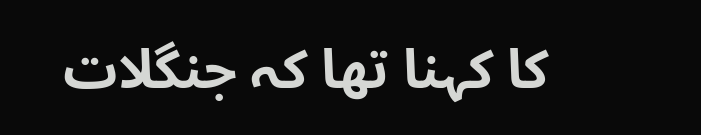کا کہنا تھا کہ جنگلات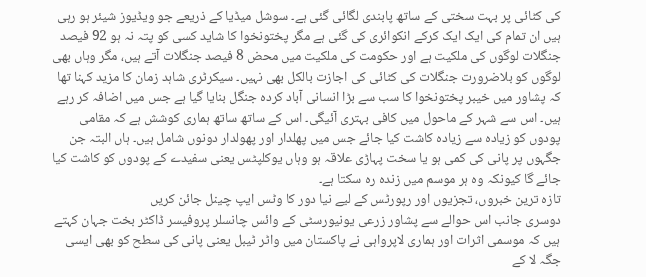کی کٹائی پر بہت سختی کے ساتھ پابندی لگائی گئی ہے۔ سوشل میڈیا کے ذریعے جو ویڈیوز شیئر ہو رہی ہیں ان تمام کی ایک ایک کرکے انکوائری کی گئی ہے مگر پختونخوا کا شاید کسی کو پتہ نہ ہو 92 فیصد جنگلات لوگوں کی ملکیت ہے اور حکومت کی ملکیت میں محض 8 فیصد جنگلات آتے ہیں، مگر وہاں بھی لوگوں کو بلاضرورت جنگلات کی کٹائی کی اجازت بالکل بھی نہیں۔ سیکرٹری شاہد زمان کا مزید کہنا تھا کہ پشاور میں خیبر پختونخوا کا سب سے بڑا انسانی آباد کردہ جنگل بنایا گیا ہے جس میں اضافہ کر رہے ہیں۔ اس سے شہر کے ماحول میں کافی بہتری آئیگی۔ اس کے ساتھ ساتھ ہماری کوشش ہے کہ مقامی پودوں کو زیادہ سے زیادہ کاشت کیا جائے جس میں پھلدار اور پھولدار دونوں شامل ہیں۔ ہاں البتہ جن جگہوں پر پانی کی کمی ہو یا سخت پہاڑی علاقہ ہو وہاں یوکلپٹس یعنی سفیدے کے پودوں کو کاشت کیا جائے گا کیونکہ وہ ہر موسم میں زندہ رہ سکتا ہے۔
تازہ ترین خبروں، تجزیوں اور رپورٹس کے لیے نیا دور کا وٹس ایپ چینل جائن کریں
دوسری جانب اس حوالے سے پشاور زرعی یونیورسٹی کے وائس چانسلر پروفیسر ڈاکٹر بخت جہان کہتے ہیں کہ موسمی اثرات اور ہماری لاپرواہی نے پاکستان میں واٹر ٹیبل یعنی پانی کی سطح کو بھی ایسی جگہ لا کے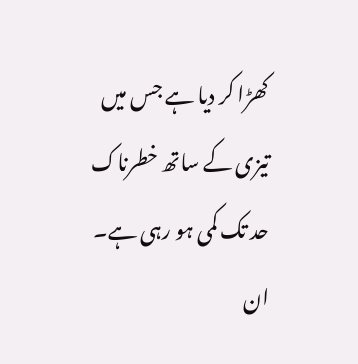کھڑا کر دیا ہے جس میں تیزی کے ساتھ خطرناک حد تک کمی ہو رہی ہے۔ ان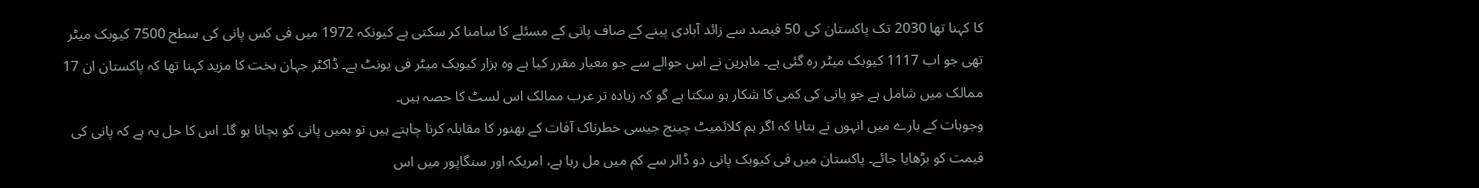کا کہنا تھا 2030 تک پاکستان کی 50 فیصد سے زائد آبادی پینے کے صاف پانی کے مسئلے کا سامنا کر سکتی ہے کیونکہ 1972 میں فی کس پانی کی سطح 7500 کیوبک میٹر تھی جو اب 1117 کیوبک میٹر رہ گئی ہے۔ ماہرین نے اس حوالے سے جو معیار مقرر کیا ہے وہ ہزار کیوبک میٹر فی یونٹ ہے۔ ڈاکٹر جہان بخت کا مزید کہنا تھا کہ پاکستان ان 17 ممالک میں شامل ہے جو پانی کی کمی کا شکار ہو سکتا ہے گو کہ زیادہ تر عرب ممالک اس لسٹ کا حصہ ہیں۔
وجوہات کے بارے میں انہوں نے بتایا کہ اگر ہم کلائمیٹ چینج جیسی خطرناک آفات کے بھنور کا مقابلہ کرنا چاہتے ہیں تو ہمیں پانی کو بچانا ہو گا۔ اس کا حل یہ ہے کہ پانی کی قیمت کو بڑھایا جائے۔ پاکستان میں فی کیوبک پانی دو ڈالر سے کم میں مل رہا ہے، امریکہ اور سنگاپور میں اس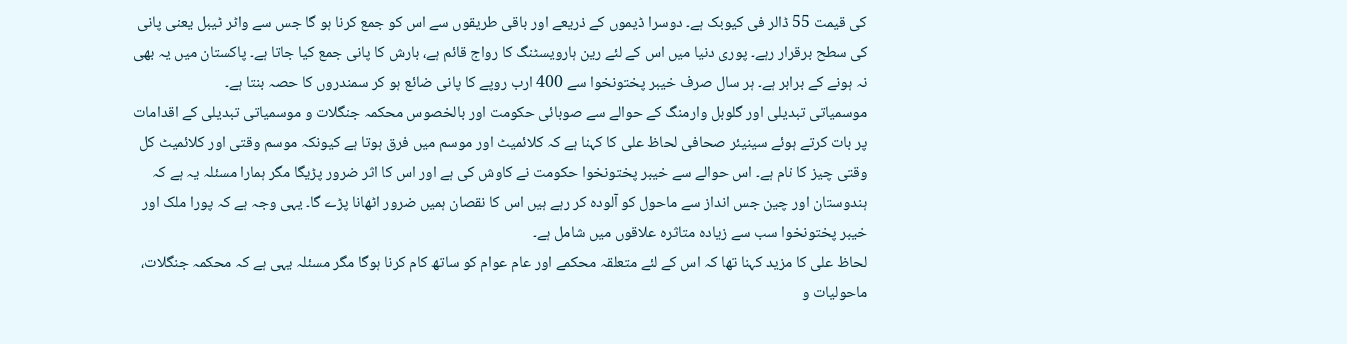کی قیمت 55 ڈالر فی کیوبک ہے۔ دوسرا ڈیموں کے ذریعے اور باقی طریقوں سے اس کو جمع کرنا ہو گا جس سے واٹر ٹیبل یعنی پانی کی سطح برقرار رہے۔ پوری دنیا میں اس کے لئے رین ہارویسٹنگ کا رواج قائم ہے، بارش کا پانی جمع کیا جاتا ہے۔ پاکستان میں یہ بھی نہ ہونے کے برابر ہے۔ ہر سال صرف خیبر پختونخوا سے 400 ارب روپے کا پانی ضائع ہو کر سمندروں کا حصہ بنتا ہے۔
موسمیاتی تبدیلی اور گلوبل وارمنگ کے حوالے سے صوبائی حکومت اور بالخصوس محکمہ جنگلات و موسمیاتی تبدیلی کے اقدامات پر بات کرتے ہوئے سینیئر صحافی لحاظ علی کا کہنا ہے کہ کلائمیٹ اور موسم میں فرق ہوتا ہے کیونکہ موسم وقتی اور کلائمیٹ کل وقتی چیز کا نام ہے۔ اس حوالے سے خیبر پختونخوا حکومت نے کاوش کی ہے اور اس کا اثر ضرور پڑیگا مگر ہمارا مسئلہ یہ ہے کہ ہندوستان اور چین جس انداز سے ماحول کو آلودہ کر رہے ہیں اس کا نقصان ہمیں ضرور اٹھانا پڑے گا۔ یہی وجہ ہے کہ پورا ملک اور خیبر پختونخوا سب سے زیادہ متاثرہ علاقوں میں شامل ہے۔
لحاظ علی کا مزید کہنا تھا کہ اس کے لئے متعلقہ محکمے اور عام عوام کو ساتھ کام کرنا ہوگا مگر مسئلہ یہی ہے کہ محکمہ جنگلات، ماحولیات و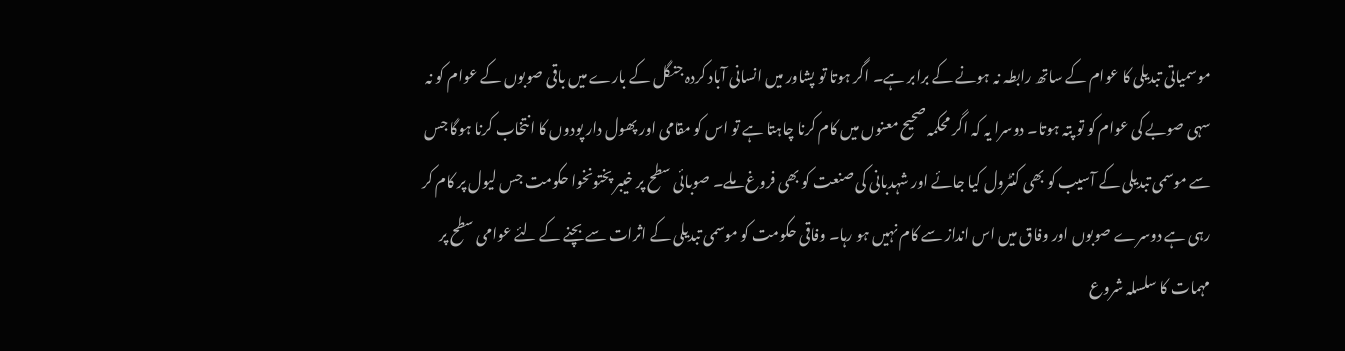موسمیاتی تبدیلی کا عوام کے ساتھ رابطہ نہ ہونے کے برابر ہے۔ اگر ہوتا تو پشاور میں انسانی آباد کردہ جنگل کے بارے میں باقی صوبوں کے عوام کو نہ سہی صوبے کی عوام کو تو پتہ ہوتا۔ دوسرا یہ کہ اگر محکمہ صحیح معنوں میں کام کرنا چاہتا ہے تو اس کو مقامی اور پھول دار پودوں کا انتخاب کرنا ہوگا جس سے موسمی تبدیلی کے آسیب کو بھی کنٹرول کیا جائے اور شہدبانی کی صنعت کو بھی فروغ ملے۔ صوبائی سطح پر خیبر پختونخوا حکومت جس لیول پر کام کر رہی ہے دوسرے صوبوں اور وفاق میں اس انداز سے کام نہیں ہو رہا۔ وفاقی حکومت کو موسمی تبدیلی کے اثرات سے بچنے کے لئے عوامی سطح پر مہمات کا سلسلہ شروع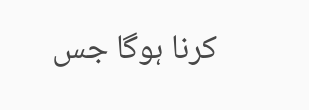کرنا ہوگا جس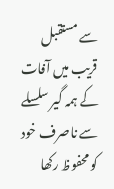سے مستقبل قریب میں آفات کے ہمہ گیر سلسلے سے ناصرف خود کو محفوظ رکھا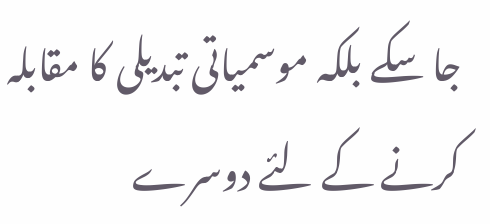جا سکے بلکہ موسمیاتی تبدیلی کا مقابلہ کرنے کے لئے دوسرے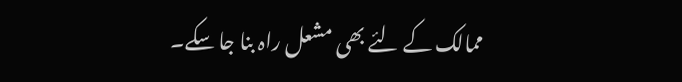ممالک کے لئے بھی مشعل راہ بنا جا سکے۔